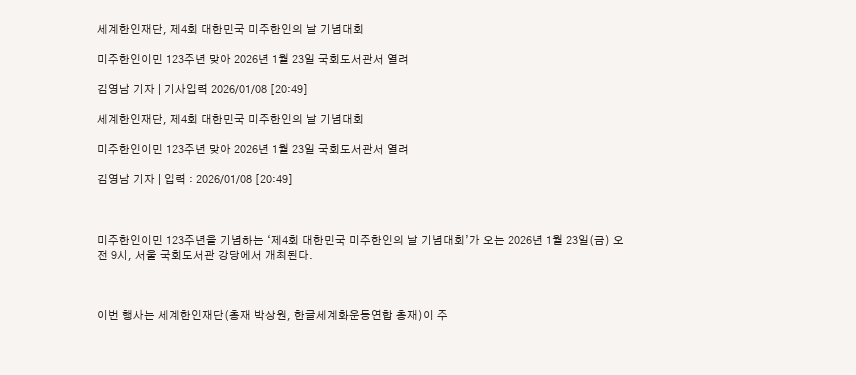세계한인재단, 제4회 대한민국 미주한인의 날 기념대회

미주한인이민 123주년 맞아 2026년 1월 23일 국회도서관서 열려

김영남 기자 | 기사입력 2026/01/08 [20:49]

세계한인재단, 제4회 대한민국 미주한인의 날 기념대회

미주한인이민 123주년 맞아 2026년 1월 23일 국회도서관서 열려

김영남 기자 | 입력 : 2026/01/08 [20:49]



미주한인이민 123주년을 기념하는 ‘제4회 대한민국 미주한인의 날 기념대회’가 오는 2026년 1월 23일(금) 오전 9시, 서울 국회도서관 강당에서 개최된다.



이번 행사는 세계한인재단(총재 박상원, 한글세계화운동연합 총재)이 주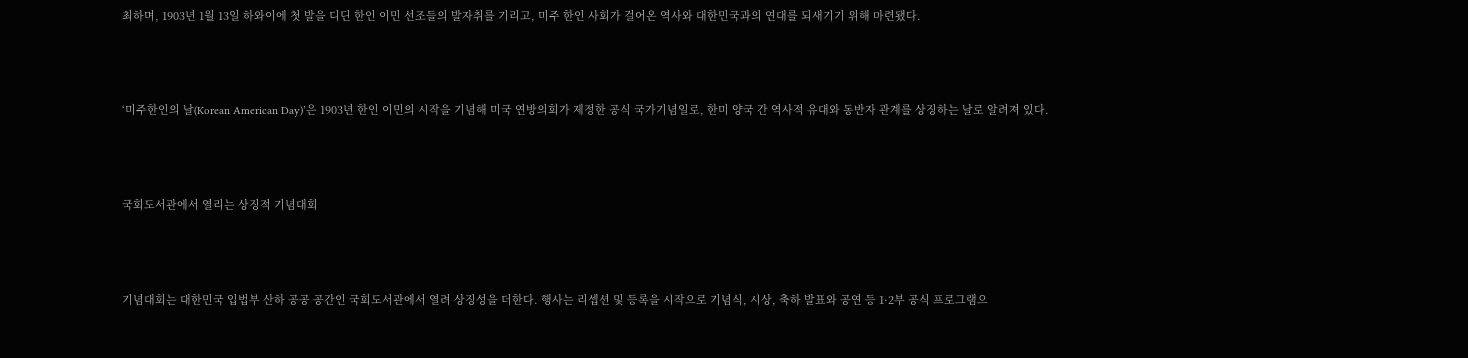최하며, 1903년 1월 13일 하와이에 첫 발을 디딘 한인 이민 선조들의 발자취를 기리고, 미주 한인 사회가 걸어온 역사와 대한민국과의 연대를 되새기기 위해 마련됐다.



‘미주한인의 날(Korean American Day)’은 1903년 한인 이민의 시작을 기념해 미국 연방의회가 제정한 공식 국가기념일로, 한미 양국 간 역사적 유대와 동반자 관계를 상징하는 날로 알려져 있다.



국회도서관에서 열리는 상징적 기념대회



기념대회는 대한민국 입법부 산하 공공 공간인 국회도서관에서 열려 상징성을 더한다. 행사는 리셉션 및 등록을 시작으로 기념식, 시상, 축하 발표와 공연 등 1·2부 공식 프로그램으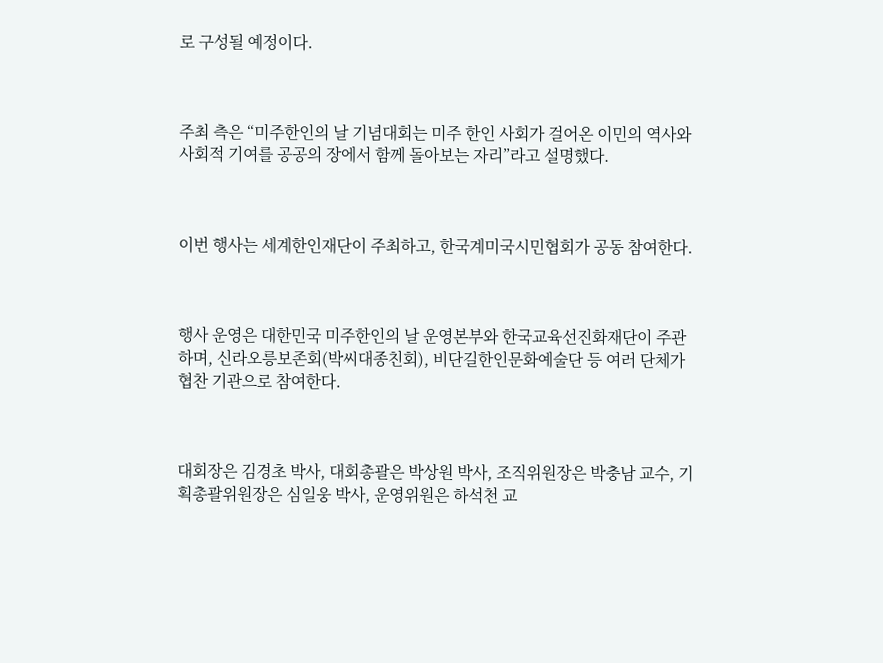로 구성될 예정이다.



주최 측은 “미주한인의 날 기념대회는 미주 한인 사회가 걸어온 이민의 역사와 사회적 기여를 공공의 장에서 함께 돌아보는 자리”라고 설명했다.



이번 행사는 세계한인재단이 주최하고, 한국계미국시민협회가 공동 참여한다.



행사 운영은 대한민국 미주한인의 날 운영본부와 한국교육선진화재단이 주관하며, 신라오릉보존회(박씨대종친회), 비단길한인문화예술단 등 여러 단체가 협찬 기관으로 참여한다.



대회장은 김경초 박사, 대회총괄은 박상원 박사, 조직위원장은 박충남 교수, 기획총괄위원장은 심일웅 박사, 운영위원은 하석천 교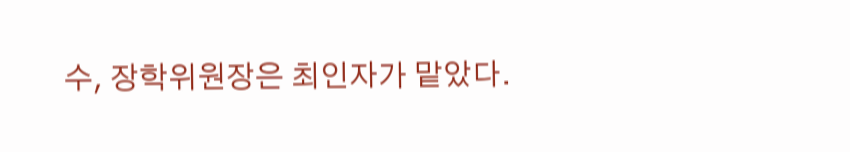수, 장학위원장은 최인자가 맡았다.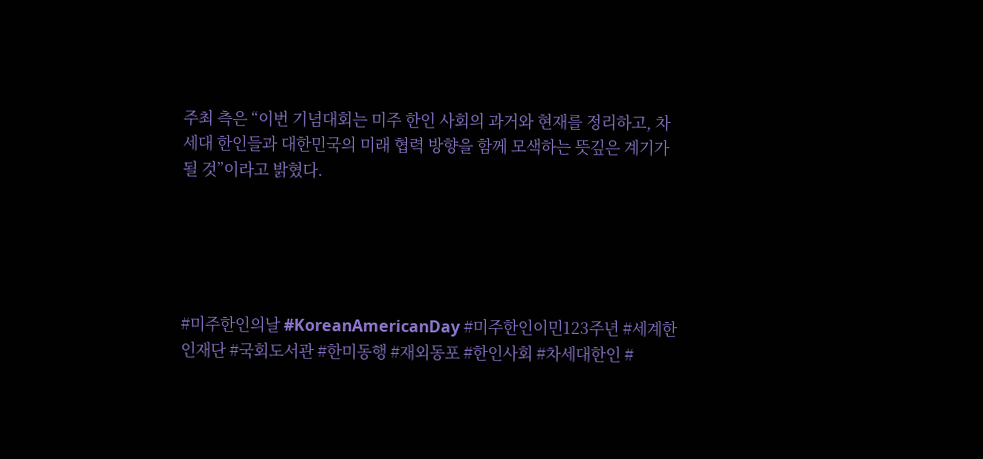주최 측은 “이번 기념대회는 미주 한인 사회의 과거와 현재를 정리하고, 차세대 한인들과 대한민국의 미래 협력 방향을 함께 모색하는 뜻깊은 계기가 될 것”이라고 밝혔다.





#미주한인의날 #KoreanAmericanDay #미주한인이민123주년 #세계한인재단 #국회도서관 #한미동행 #재외동포 #한인사회 #차세대한인 #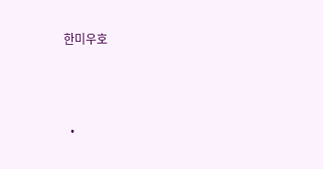한미우호





  •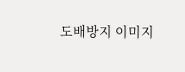도배방지 이미지